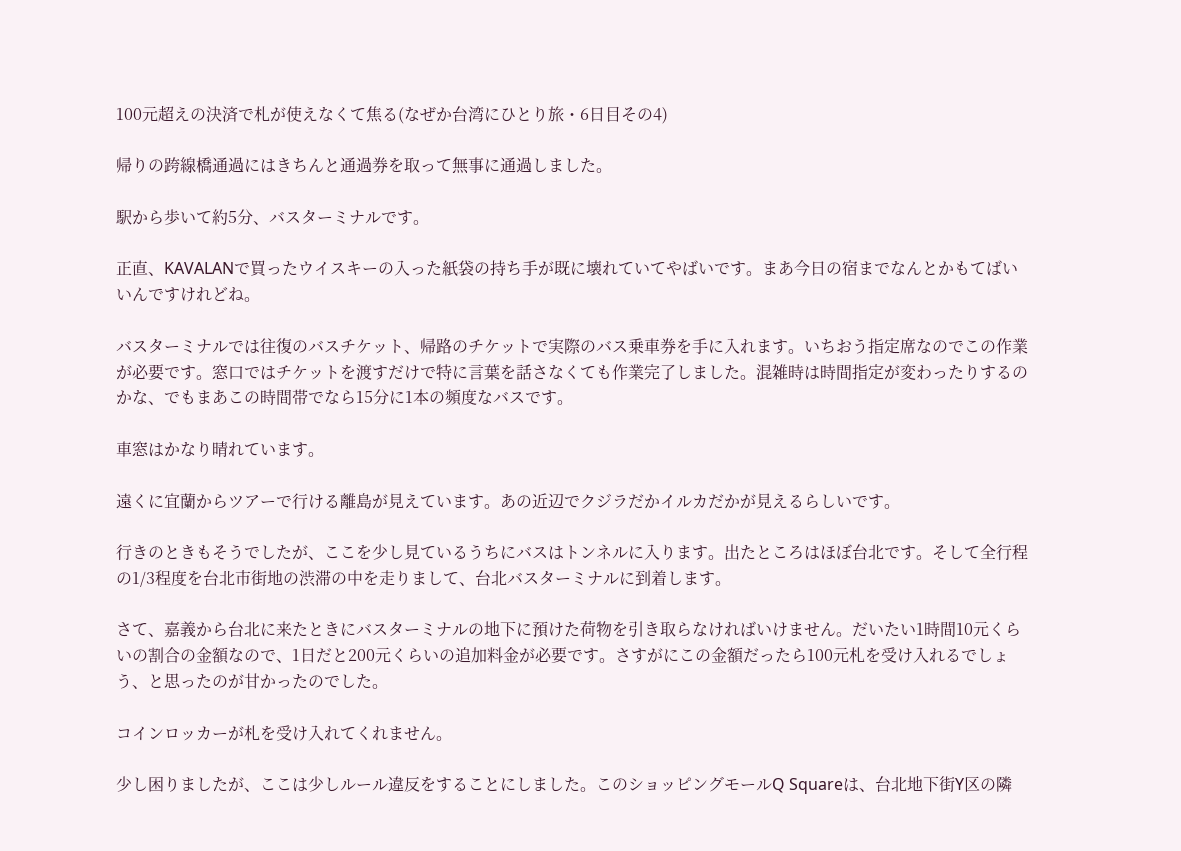100元超えの決済で札が使えなくて焦る(なぜか台湾にひとり旅・6日目その4)

帰りの跨線橋通過にはきちんと通過券を取って無事に通過しました。

駅から歩いて約5分、バスターミナルです。

正直、KAVALANで買ったウイスキーの入った紙袋の持ち手が既に壊れていてやばいです。まあ今日の宿までなんとかもてばいいんですけれどね。

バスターミナルでは往復のバスチケット、帰路のチケットで実際のバス乗車券を手に入れます。いちおう指定席なのでこの作業が必要です。窓口ではチケットを渡すだけで特に言葉を話さなくても作業完了しました。混雑時は時間指定が変わったりするのかな、でもまあこの時間帯でなら15分に1本の頻度なバスです。

車窓はかなり晴れています。

遠くに宜蘭からツアーで行ける離島が見えています。あの近辺でクジラだかイルカだかが見えるらしいです。

行きのときもそうでしたが、ここを少し見ているうちにバスはトンネルに入ります。出たところはほぼ台北です。そして全行程の1/3程度を台北市街地の渋滞の中を走りまして、台北バスターミナルに到着します。

さて、嘉義から台北に来たときにバスターミナルの地下に預けた荷物を引き取らなければいけません。だいたい1時間10元くらいの割合の金額なので、1日だと200元くらいの追加料金が必要です。さすがにこの金額だったら100元札を受け入れるでしょう、と思ったのが甘かったのでした。

コインロッカーが札を受け入れてくれません。

少し困りましたが、ここは少しルール違反をすることにしました。このショッピングモールQ Squareは、台北地下街Y区の隣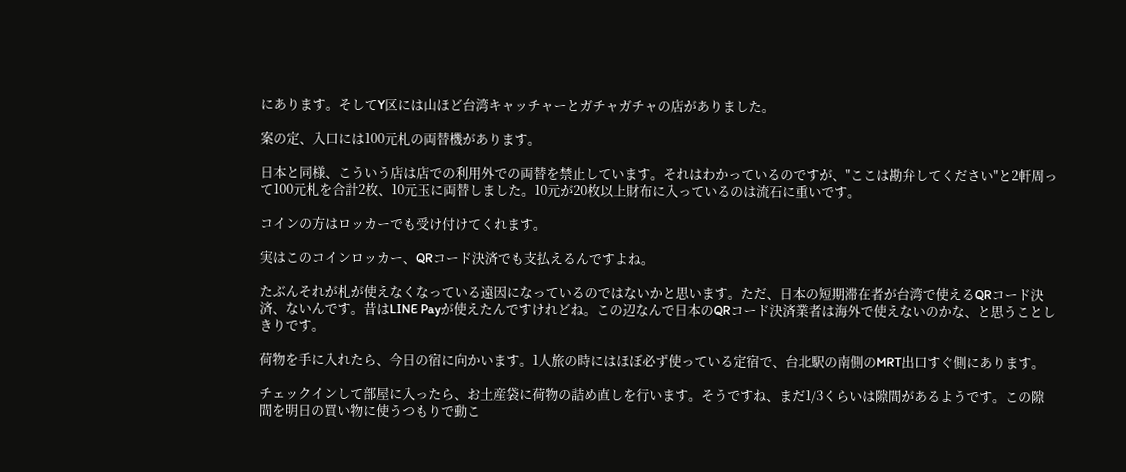にあります。そしてY区には山ほど台湾キャッチャーとガチャガチャの店がありました。

案の定、入口には100元札の両替機があります。

日本と同様、こういう店は店での利用外での両替を禁止しています。それはわかっているのですが、"ここは勘弁してください"と2軒周って100元札を合計2枚、10元玉に両替しました。10元が20枚以上財布に入っているのは流石に重いです。

コインの方はロッカーでも受け付けてくれます。

実はこのコインロッカー、QRコード決済でも支払えるんですよね。

たぶんそれが札が使えなくなっている遠因になっているのではないかと思います。ただ、日本の短期滞在者が台湾で使えるQRコード決済、ないんです。昔はLINE Payが使えたんですけれどね。この辺なんで日本のQRコード決済業者は海外で使えないのかな、と思うことしきりです。

荷物を手に入れたら、今日の宿に向かいます。1人旅の時にはほぼ必ず使っている定宿で、台北駅の南側のMRT出口すぐ側にあります。

チェックインして部屋に入ったら、お土産袋に荷物の詰め直しを行います。そうですね、まだ1/3くらいは隙間があるようです。この隙間を明日の買い物に使うつもりで動こ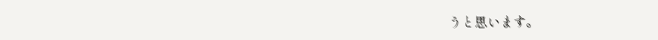うと思います。